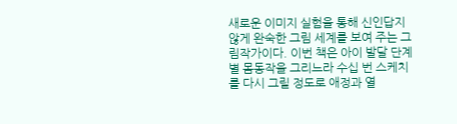새로운 이미지 실험을 통해 신인답지 않게 완숙한 그림 세계를 보여 주는 그림작가이다. 이번 책은 아이 발달 단계별 몸동작을 그리느라 수십 번 스케치를 다시 그릴 정도로 애정과 열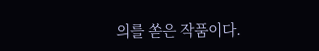의를 쏟은 작품이다.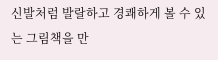신발처럼 발랄하고 경쾌하게 볼 수 있는 그림책을 만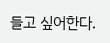들고 싶어한다.